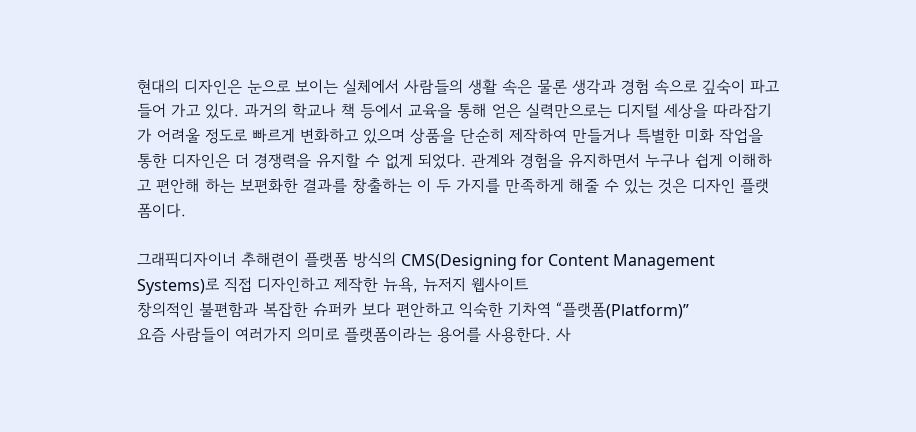현대의 디자인은 눈으로 보이는 실체에서 사람들의 생활 속은 물론 생각과 경험 속으로 깊숙이 파고들어 가고 있다. 과거의 학교나 책 등에서 교육을 통해 얻은 실력만으로는 디지털 세상을 따라잡기가 어려울 정도로 빠르게 변화하고 있으며 상품을 단순히 제작하여 만들거나 특별한 미화 작업을 통한 디자인은 더 경쟁력을 유지할 수 없게 되었다. 관계와 경험을 유지하면서 누구나 쉽게 이해하고 편안해 하는 보편화한 결과를 창출하는 이 두 가지를 만족하게 해줄 수 있는 것은 디자인 플랫폼이다.

그래픽디자이너 추해련이 플랫폼 방식의 CMS(Designing for Content Management Systems)로 직접 디자인하고 제작한 뉴욕, 뉴저지 웹사이트
창의적인 불편함과 복잡한 슈퍼카 보다 편안하고 익숙한 기차역 “플랫폼(Platform)”
요즘 사람들이 여러가지 의미로 플랫폼이라는 용어를 사용한다. 사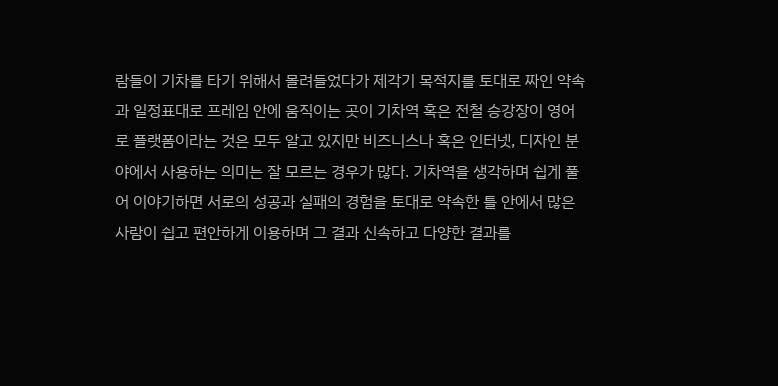람들이 기차를 타기 위해서 몰려들었다가 제각기 목적지를 토대로 짜인 약속과 일정표대로 프레임 안에 움직이는 곳이 기차역 혹은 전철 승강장이 영어로 플랫폼이라는 것은 모두 알고 있지만 비즈니스나 혹은 인터넷, 디자인 분야에서 사용하는 의미는 잘 모르는 경우가 많다. 기차역을 생각하며 쉽게 풀어 이야기하면 서로의 성공과 실패의 경험을 토대로 약속한 틀 안에서 많은 사람이 쉽고 편안하게 이용하며 그 결과 신속하고 다양한 결과를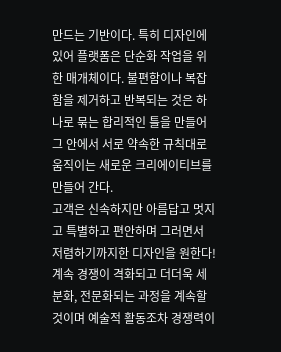만드는 기반이다. 특히 디자인에 있어 플랫폼은 단순화 작업을 위한 매개체이다. 불편함이나 복잡함을 제거하고 반복되는 것은 하나로 묶는 합리적인 틀을 만들어 그 안에서 서로 약속한 규칙대로 움직이는 새로운 크리에이티브를 만들어 간다.
고객은 신속하지만 아름답고 멋지고 특별하고 편안하며 그러면서 저렴하기까지한 디자인을 원한다!
계속 경쟁이 격화되고 더더욱 세분화, 전문화되는 과정을 계속할 것이며 예술적 활동조차 경쟁력이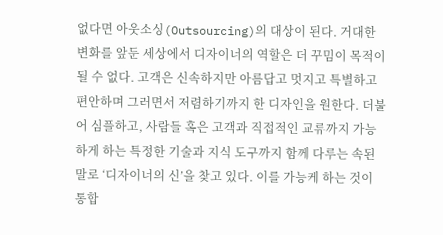없다면 아웃소싱(Outsourcing)의 대상이 된다. 거대한 변화를 앞둔 세상에서 디자이너의 역할은 더 꾸밈이 목적이 될 수 없다. 고객은 신속하지만 아름답고 멋지고 특별하고 편안하며 그러면서 저렴하기까지 한 디자인을 원한다. 더불어 심플하고, 사람들 혹은 고객과 직접적인 교류까지 가능하게 하는 특정한 기술과 지식 도구까지 함께 다루는 속된 말로 ‘디자이너의 신’을 찾고 있다. 이를 가능케 하는 것이 통합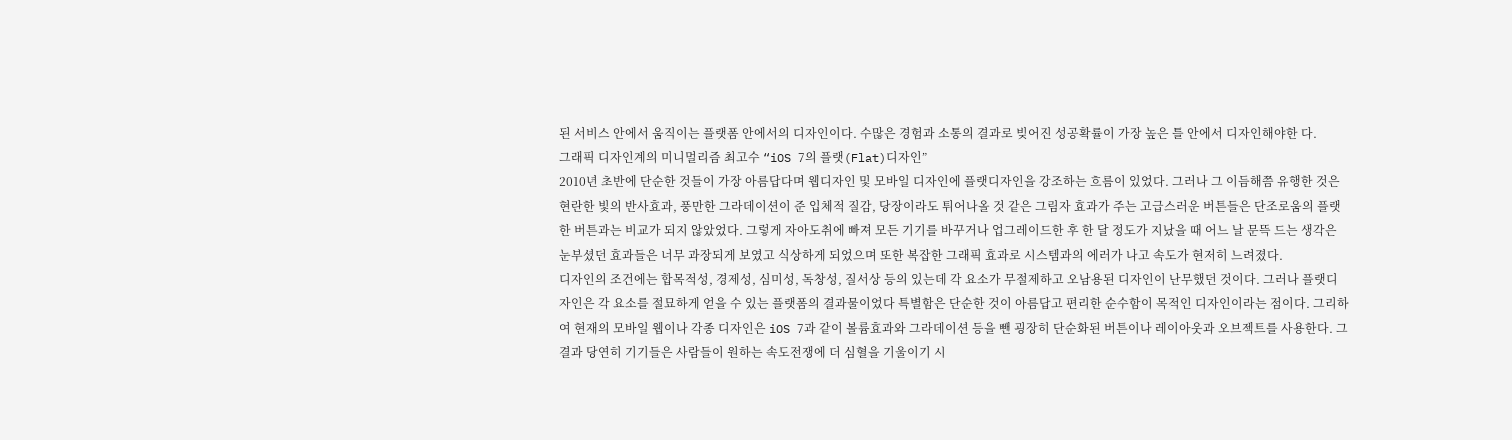된 서비스 안에서 움직이는 플랫폼 안에서의 디자인이다. 수많은 경험과 소통의 결과로 빚어진 성공확률이 가장 높은 틀 안에서 디자인해야한 다.
그래픽 디자인계의 미니멀리즘 최고수 “iOS 7의 플랫(Flat)디자인”
2010년 초반에 단순한 것들이 가장 아름답다며 웹디자인 및 모바일 디자인에 플랫디자인을 강조하는 흐름이 있었다. 그러나 그 이듬해쯤 유행한 것은 현란한 빛의 반사효과, 풍만한 그라데이션이 준 입체적 질감, 당장이라도 튀어나올 것 같은 그림자 효과가 주는 고급스러운 버튼들은 단조로움의 플랫한 버튼과는 비교가 되지 않았었다. 그렇게 자아도취에 빠져 모든 기기를 바꾸거나 업그레이드한 후 한 달 정도가 지났을 때 어느 날 문뜩 드는 생각은 눈부셨던 효과들은 너무 과장되게 보였고 식상하게 되었으며 또한 복잡한 그래픽 효과로 시스템과의 에러가 나고 속도가 현저히 느려졌다.
디자인의 조건에는 합목적성, 경제성, 심미성, 독창성, 질서상 등의 있는데 각 요소가 무절제하고 오남용된 디자인이 난무했던 것이다. 그러나 플랫디자인은 각 요소를 절묘하게 얻을 수 있는 플랫폼의 결과물이었다 특별함은 단순한 것이 아름답고 편리한 순수함이 목적인 디자인이라는 점이다. 그리하여 현재의 모바일 웹이나 각종 디자인은 iOS 7과 같이 볼륨효과와 그라데이션 등을 뺀 굉장히 단순화된 버튼이나 레이아웃과 오브젝트를 사용한다. 그 결과 당연히 기기들은 사람들이 원하는 속도전쟁에 더 심혈을 기울이기 시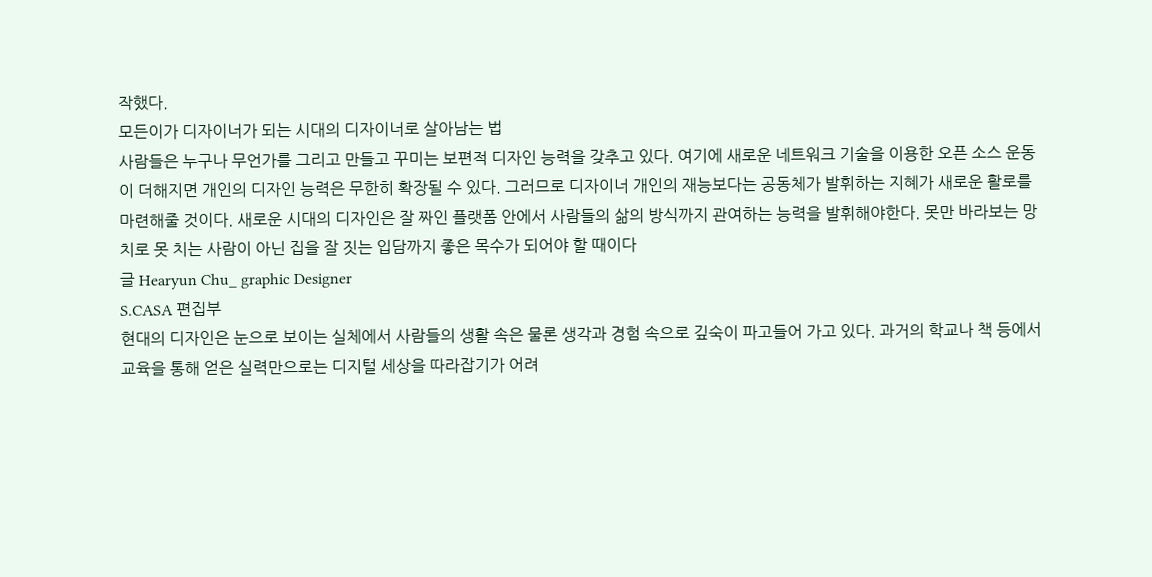작했다.
모든이가 디자이너가 되는 시대의 디자이너로 살아남는 법
사람들은 누구나 무언가를 그리고 만들고 꾸미는 보편적 디자인 능력을 갖추고 있다. 여기에 새로운 네트워크 기술을 이용한 오픈 소스 운동이 더해지면 개인의 디자인 능력은 무한히 확장될 수 있다. 그러므로 디자이너 개인의 재능보다는 공동체가 발휘하는 지혜가 새로운 활로를 마련해줄 것이다. 새로운 시대의 디자인은 잘 짜인 플랫폼 안에서 사람들의 삶의 방식까지 관여하는 능력을 발휘해야한다. 못만 바라보는 망치로 못 치는 사람이 아닌 집을 잘 짓는 입담까지 좋은 목수가 되어야 할 때이다
글 Hearyun Chu_ graphic Designer
S.CASA 편집부
현대의 디자인은 눈으로 보이는 실체에서 사람들의 생활 속은 물론 생각과 경험 속으로 깊숙이 파고들어 가고 있다. 과거의 학교나 책 등에서 교육을 통해 얻은 실력만으로는 디지털 세상을 따라잡기가 어려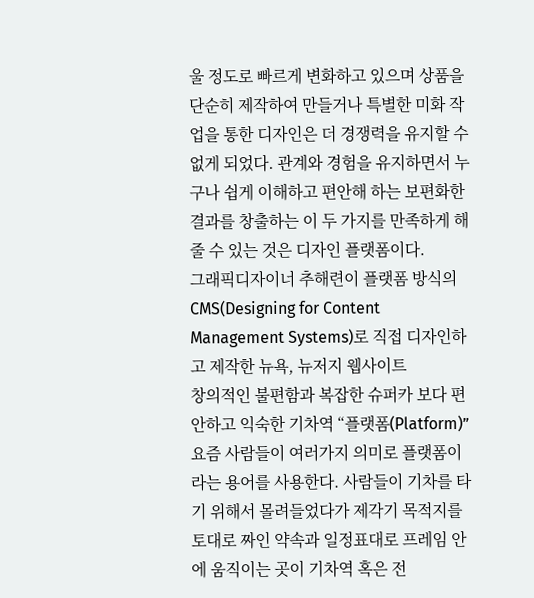울 정도로 빠르게 변화하고 있으며 상품을 단순히 제작하여 만들거나 특별한 미화 작업을 통한 디자인은 더 경쟁력을 유지할 수 없게 되었다. 관계와 경험을 유지하면서 누구나 쉽게 이해하고 편안해 하는 보편화한 결과를 창출하는 이 두 가지를 만족하게 해줄 수 있는 것은 디자인 플랫폼이다.
그래픽디자이너 추해련이 플랫폼 방식의 CMS(Designing for Content Management Systems)로 직접 디자인하고 제작한 뉴욕, 뉴저지 웹사이트
창의적인 불편함과 복잡한 슈퍼카 보다 편안하고 익숙한 기차역 “플랫폼(Platform)”
요즘 사람들이 여러가지 의미로 플랫폼이라는 용어를 사용한다. 사람들이 기차를 타기 위해서 몰려들었다가 제각기 목적지를 토대로 짜인 약속과 일정표대로 프레임 안에 움직이는 곳이 기차역 혹은 전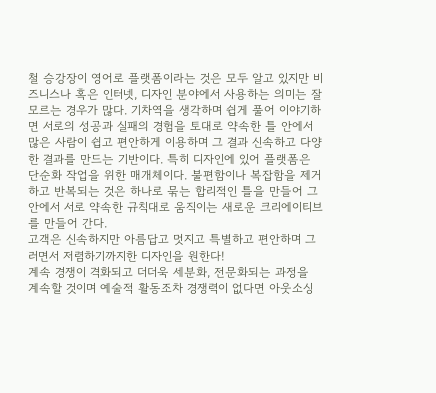철 승강장이 영어로 플랫폼이라는 것은 모두 알고 있지만 비즈니스나 혹은 인터넷, 디자인 분야에서 사용하는 의미는 잘 모르는 경우가 많다. 기차역을 생각하며 쉽게 풀어 이야기하면 서로의 성공과 실패의 경험을 토대로 약속한 틀 안에서 많은 사람이 쉽고 편안하게 이용하며 그 결과 신속하고 다양한 결과를 만드는 기반이다. 특히 디자인에 있어 플랫폼은 단순화 작업을 위한 매개체이다. 불편함이나 복잡함을 제거하고 반복되는 것은 하나로 묶는 합리적인 틀을 만들어 그 안에서 서로 약속한 규칙대로 움직이는 새로운 크리에이티브를 만들어 간다.
고객은 신속하지만 아름답고 멋지고 특별하고 편안하며 그러면서 저렴하기까지한 디자인을 원한다!
계속 경쟁이 격화되고 더더욱 세분화, 전문화되는 과정을 계속할 것이며 예술적 활동조차 경쟁력이 없다면 아웃소싱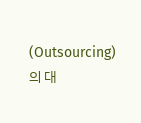(Outsourcing)의 대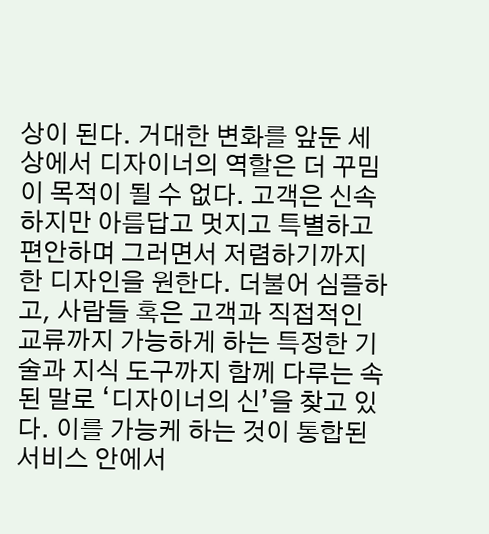상이 된다. 거대한 변화를 앞둔 세상에서 디자이너의 역할은 더 꾸밈이 목적이 될 수 없다. 고객은 신속하지만 아름답고 멋지고 특별하고 편안하며 그러면서 저렴하기까지 한 디자인을 원한다. 더불어 심플하고, 사람들 혹은 고객과 직접적인 교류까지 가능하게 하는 특정한 기술과 지식 도구까지 함께 다루는 속된 말로 ‘디자이너의 신’을 찾고 있다. 이를 가능케 하는 것이 통합된 서비스 안에서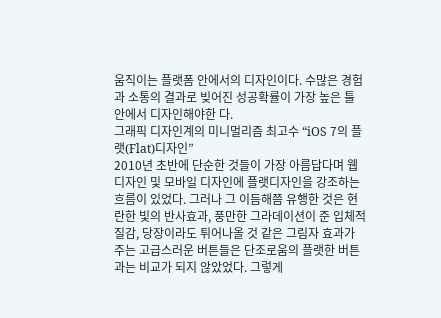움직이는 플랫폼 안에서의 디자인이다. 수많은 경험과 소통의 결과로 빚어진 성공확률이 가장 높은 틀 안에서 디자인해야한 다.
그래픽 디자인계의 미니멀리즘 최고수 “iOS 7의 플랫(Flat)디자인”
2010년 초반에 단순한 것들이 가장 아름답다며 웹디자인 및 모바일 디자인에 플랫디자인을 강조하는 흐름이 있었다. 그러나 그 이듬해쯤 유행한 것은 현란한 빛의 반사효과, 풍만한 그라데이션이 준 입체적 질감, 당장이라도 튀어나올 것 같은 그림자 효과가 주는 고급스러운 버튼들은 단조로움의 플랫한 버튼과는 비교가 되지 않았었다. 그렇게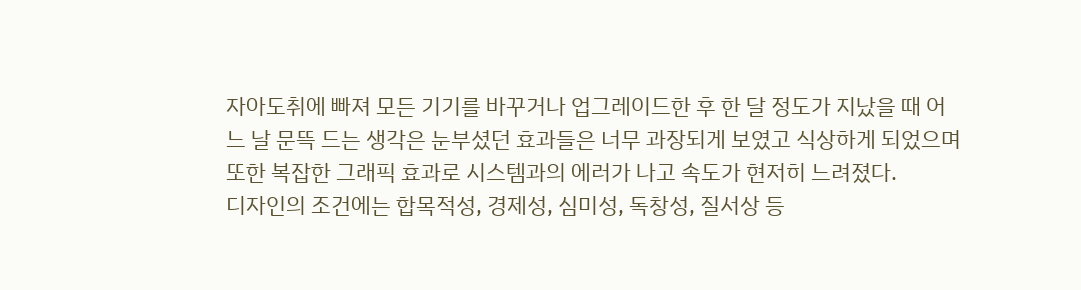자아도취에 빠져 모든 기기를 바꾸거나 업그레이드한 후 한 달 정도가 지났을 때 어느 날 문뜩 드는 생각은 눈부셨던 효과들은 너무 과장되게 보였고 식상하게 되었으며 또한 복잡한 그래픽 효과로 시스템과의 에러가 나고 속도가 현저히 느려졌다.
디자인의 조건에는 합목적성, 경제성, 심미성, 독창성, 질서상 등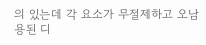의 있는데 각 요소가 무절제하고 오남용된 디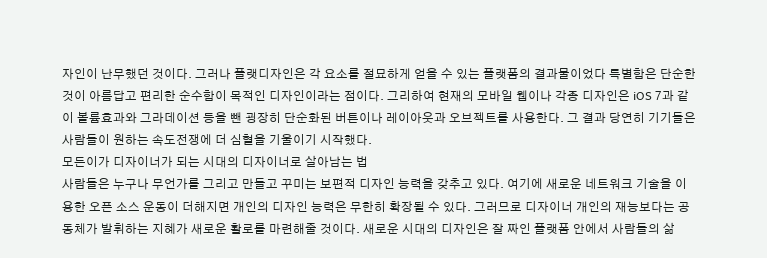자인이 난무했던 것이다. 그러나 플랫디자인은 각 요소를 절묘하게 얻을 수 있는 플랫폼의 결과물이었다 특별함은 단순한 것이 아름답고 편리한 순수함이 목적인 디자인이라는 점이다. 그리하여 현재의 모바일 웹이나 각종 디자인은 iOS 7과 같이 볼륨효과와 그라데이션 등을 뺀 굉장히 단순화된 버튼이나 레이아웃과 오브젝트를 사용한다. 그 결과 당연히 기기들은 사람들이 원하는 속도전쟁에 더 심혈을 기울이기 시작했다.
모든이가 디자이너가 되는 시대의 디자이너로 살아남는 법
사람들은 누구나 무언가를 그리고 만들고 꾸미는 보편적 디자인 능력을 갖추고 있다. 여기에 새로운 네트워크 기술을 이용한 오픈 소스 운동이 더해지면 개인의 디자인 능력은 무한히 확장될 수 있다. 그러므로 디자이너 개인의 재능보다는 공동체가 발휘하는 지혜가 새로운 활로를 마련해줄 것이다. 새로운 시대의 디자인은 잘 짜인 플랫폼 안에서 사람들의 삶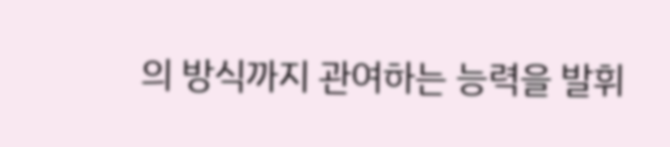의 방식까지 관여하는 능력을 발휘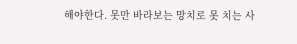해야한다. 못만 바라보는 망치로 못 치는 사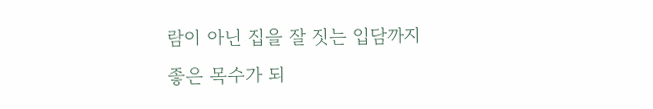람이 아닌 집을 잘 짓는 입담까지 좋은 목수가 되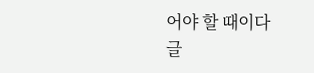어야 할 때이다
글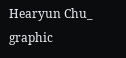Hearyun Chu_ graphic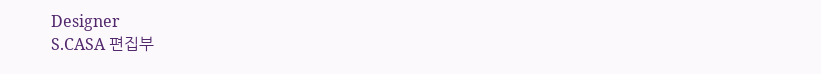Designer
S.CASA 편집부